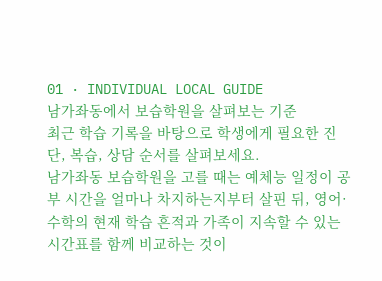01 · INDIVIDUAL LOCAL GUIDE
남가좌동에서 보습학원을 살펴보는 기준
최근 학습 기록을 바탕으로 학생에게 필요한 진단, 복습, 상담 순서를 살펴보세요.
남가좌동 보습학원을 고를 때는 예체능 일정이 공부 시간을 얼마나 차지하는지부터 살핀 뒤, 영어·수학의 현재 학습 흔적과 가족이 지속할 수 있는 시간표를 함께 비교하는 것이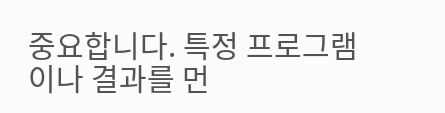중요합니다. 특정 프로그램이나 결과를 먼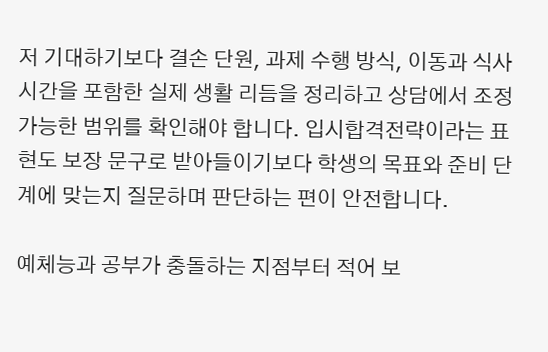저 기대하기보다 결손 단원, 과제 수행 방식, 이동과 식사 시간을 포함한 실제 생활 리듬을 정리하고 상담에서 조정 가능한 범위를 확인해야 합니다. 입시합격전략이라는 표현도 보장 문구로 받아들이기보다 학생의 목표와 준비 단계에 맞는지 질문하며 판단하는 편이 안전합니다.

예체능과 공부가 충돌하는 지점부터 적어 보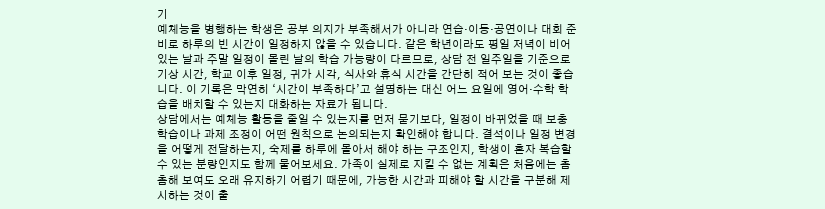기
예체능을 병행하는 학생은 공부 의지가 부족해서가 아니라 연습·이동·공연이나 대회 준비로 하루의 빈 시간이 일정하지 않을 수 있습니다. 같은 학년이라도 평일 저녁이 비어 있는 날과 주말 일정이 몰린 날의 학습 가능량이 다르므로, 상담 전 일주일을 기준으로 기상 시간, 학교 이후 일정, 귀가 시각, 식사와 휴식 시간을 간단히 적어 보는 것이 좋습니다. 이 기록은 막연히 ‘시간이 부족하다’고 설명하는 대신 어느 요일에 영어·수학 학습을 배치할 수 있는지 대화하는 자료가 됩니다.
상담에서는 예체능 활동을 줄일 수 있는지를 먼저 묻기보다, 일정이 바뀌었을 때 보충 학습이나 과제 조정이 어떤 원칙으로 논의되는지 확인해야 합니다. 결석이나 일정 변경을 어떻게 전달하는지, 숙제를 하루에 몰아서 해야 하는 구조인지, 학생이 혼자 복습할 수 있는 분량인지도 함께 물어보세요. 가족이 실제로 지킬 수 없는 계획은 처음에는 촘촘해 보여도 오래 유지하기 어렵기 때문에, 가능한 시간과 피해야 할 시간을 구분해 제시하는 것이 출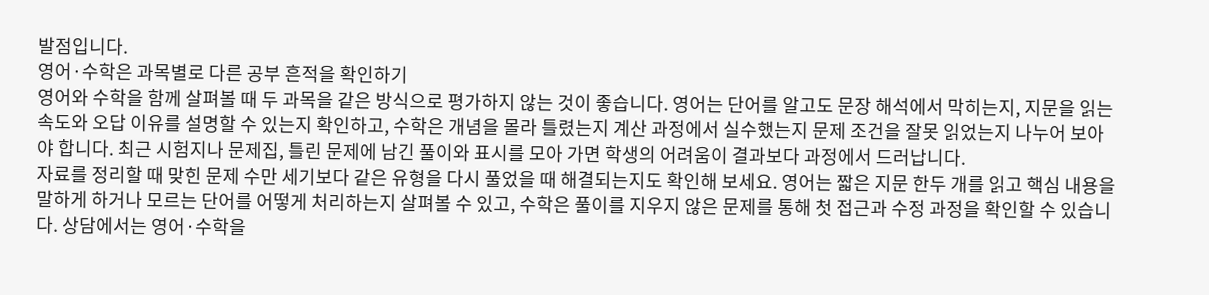발점입니다.
영어·수학은 과목별로 다른 공부 흔적을 확인하기
영어와 수학을 함께 살펴볼 때 두 과목을 같은 방식으로 평가하지 않는 것이 좋습니다. 영어는 단어를 알고도 문장 해석에서 막히는지, 지문을 읽는 속도와 오답 이유를 설명할 수 있는지 확인하고, 수학은 개념을 몰라 틀렸는지 계산 과정에서 실수했는지 문제 조건을 잘못 읽었는지 나누어 보아야 합니다. 최근 시험지나 문제집, 틀린 문제에 남긴 풀이와 표시를 모아 가면 학생의 어려움이 결과보다 과정에서 드러납니다.
자료를 정리할 때 맞힌 문제 수만 세기보다 같은 유형을 다시 풀었을 때 해결되는지도 확인해 보세요. 영어는 짧은 지문 한두 개를 읽고 핵심 내용을 말하게 하거나 모르는 단어를 어떻게 처리하는지 살펴볼 수 있고, 수학은 풀이를 지우지 않은 문제를 통해 첫 접근과 수정 과정을 확인할 수 있습니다. 상담에서는 영어·수학을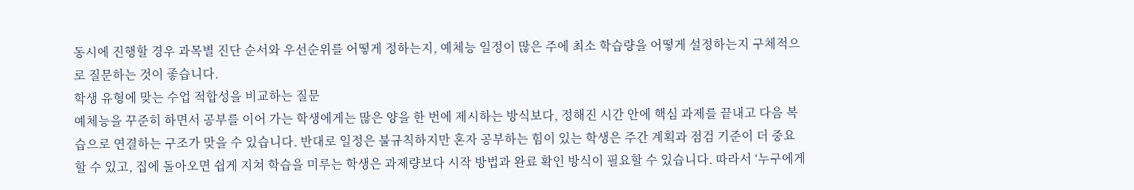동시에 진행할 경우 과목별 진단 순서와 우선순위를 어떻게 정하는지, 예체능 일정이 많은 주에 최소 학습량을 어떻게 설정하는지 구체적으로 질문하는 것이 좋습니다.
학생 유형에 맞는 수업 적합성을 비교하는 질문
예체능을 꾸준히 하면서 공부를 이어 가는 학생에게는 많은 양을 한 번에 제시하는 방식보다, 정해진 시간 안에 핵심 과제를 끝내고 다음 복습으로 연결하는 구조가 맞을 수 있습니다. 반대로 일정은 불규칙하지만 혼자 공부하는 힘이 있는 학생은 주간 계획과 점검 기준이 더 중요할 수 있고, 집에 돌아오면 쉽게 지쳐 학습을 미루는 학생은 과제량보다 시작 방법과 완료 확인 방식이 필요할 수 있습니다. 따라서 ‘누구에게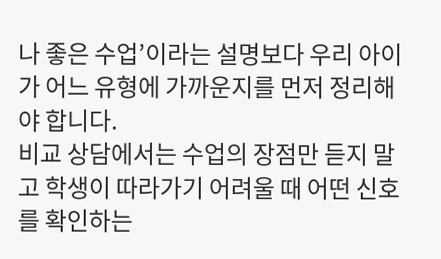나 좋은 수업’이라는 설명보다 우리 아이가 어느 유형에 가까운지를 먼저 정리해야 합니다.
비교 상담에서는 수업의 장점만 듣지 말고 학생이 따라가기 어려울 때 어떤 신호를 확인하는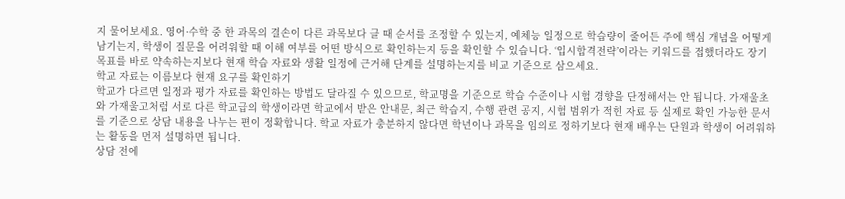지 물어보세요. 영어·수학 중 한 과목의 결손이 다른 과목보다 클 때 순서를 조정할 수 있는지, 예체능 일정으로 학습량이 줄어든 주에 핵심 개념을 어떻게 남기는지, 학생이 질문을 어려워할 때 이해 여부를 어떤 방식으로 확인하는지 등을 확인할 수 있습니다. ‘입시합격전략’이라는 키워드를 접했더라도 장기 목표를 바로 약속하는지보다 현재 학습 자료와 생활 일정에 근거해 단계를 설명하는지를 비교 기준으로 삼으세요.
학교 자료는 이름보다 현재 요구를 확인하기
학교가 다르면 일정과 평가 자료를 확인하는 방법도 달라질 수 있으므로, 학교명을 기준으로 학습 수준이나 시험 경향을 단정해서는 안 됩니다. 가재울초와 가재울고처럼 서로 다른 학교급의 학생이라면 학교에서 받은 안내문, 최근 학습지, 수행 관련 공지, 시험 범위가 적힌 자료 등 실제로 확인 가능한 문서를 기준으로 상담 내용을 나누는 편이 정확합니다. 학교 자료가 충분하지 않다면 학년이나 과목을 임의로 정하기보다 현재 배우는 단원과 학생이 어려워하는 활동을 먼저 설명하면 됩니다.
상담 전에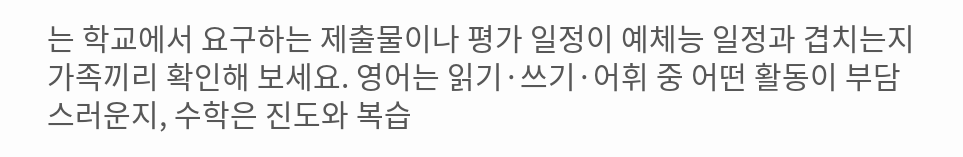는 학교에서 요구하는 제출물이나 평가 일정이 예체능 일정과 겹치는지 가족끼리 확인해 보세요. 영어는 읽기·쓰기·어휘 중 어떤 활동이 부담스러운지, 수학은 진도와 복습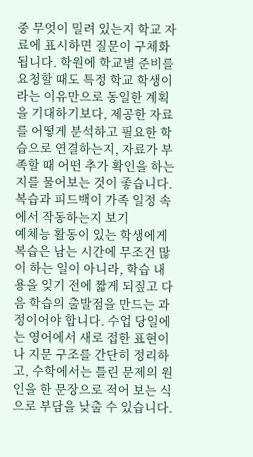중 무엇이 밀려 있는지 학교 자료에 표시하면 질문이 구체화됩니다. 학원에 학교별 준비를 요청할 때도 특정 학교 학생이라는 이유만으로 동일한 계획을 기대하기보다, 제공한 자료를 어떻게 분석하고 필요한 학습으로 연결하는지, 자료가 부족할 때 어떤 추가 확인을 하는지를 물어보는 것이 좋습니다.
복습과 피드백이 가족 일정 속에서 작동하는지 보기
예체능 활동이 있는 학생에게 복습은 남는 시간에 무조건 많이 하는 일이 아니라, 학습 내용을 잊기 전에 짧게 되짚고 다음 학습의 출발점을 만드는 과정이어야 합니다. 수업 당일에는 영어에서 새로 접한 표현이나 지문 구조를 간단히 정리하고, 수학에서는 틀린 문제의 원인을 한 문장으로 적어 보는 식으로 부담을 낮출 수 있습니다.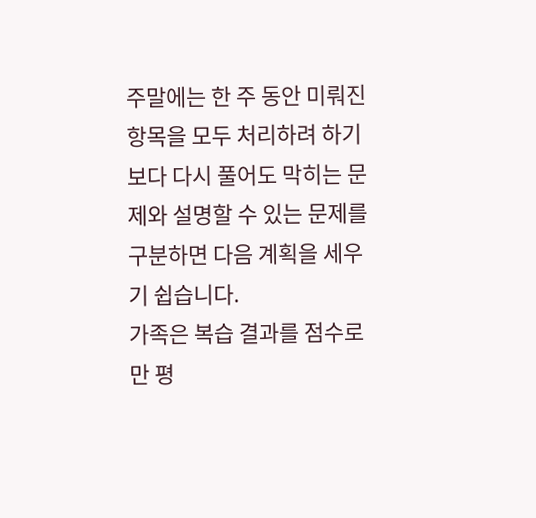주말에는 한 주 동안 미뤄진 항목을 모두 처리하려 하기보다 다시 풀어도 막히는 문제와 설명할 수 있는 문제를 구분하면 다음 계획을 세우기 쉽습니다.
가족은 복습 결과를 점수로만 평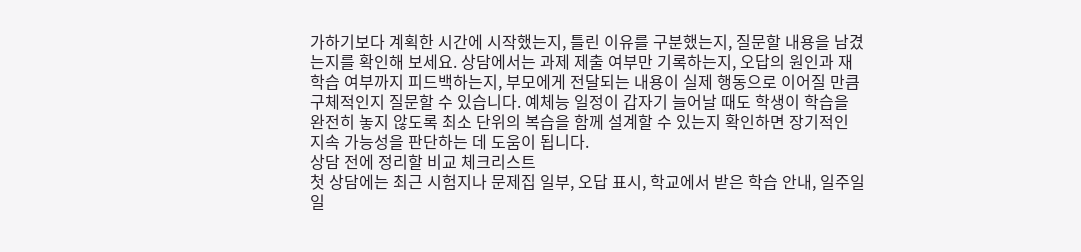가하기보다 계획한 시간에 시작했는지, 틀린 이유를 구분했는지, 질문할 내용을 남겼는지를 확인해 보세요. 상담에서는 과제 제출 여부만 기록하는지, 오답의 원인과 재학습 여부까지 피드백하는지, 부모에게 전달되는 내용이 실제 행동으로 이어질 만큼 구체적인지 질문할 수 있습니다. 예체능 일정이 갑자기 늘어날 때도 학생이 학습을 완전히 놓지 않도록 최소 단위의 복습을 함께 설계할 수 있는지 확인하면 장기적인 지속 가능성을 판단하는 데 도움이 됩니다.
상담 전에 정리할 비교 체크리스트
첫 상담에는 최근 시험지나 문제집 일부, 오답 표시, 학교에서 받은 학습 안내, 일주일 일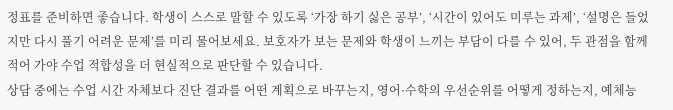정표를 준비하면 좋습니다. 학생이 스스로 말할 수 있도록 ‘가장 하기 싫은 공부’, ‘시간이 있어도 미루는 과제’, ‘설명은 들었지만 다시 풀기 어려운 문제’를 미리 물어보세요. 보호자가 보는 문제와 학생이 느끼는 부담이 다를 수 있어, 두 관점을 함께 적어 가야 수업 적합성을 더 현실적으로 판단할 수 있습니다.
상담 중에는 수업 시간 자체보다 진단 결과를 어떤 계획으로 바꾸는지, 영어·수학의 우선순위를 어떻게 정하는지, 예체능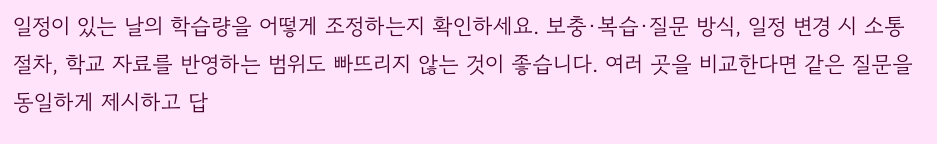일정이 있는 날의 학습량을 어떻게 조정하는지 확인하세요. 보충·복습·질문 방식, 일정 변경 시 소통 절차, 학교 자료를 반영하는 범위도 빠뜨리지 않는 것이 좋습니다. 여러 곳을 비교한다면 같은 질문을 동일하게 제시하고 답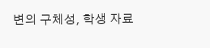변의 구체성, 학생 자료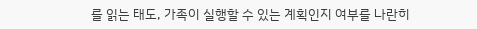를 읽는 태도, 가족이 실행할 수 있는 계획인지 여부를 나란히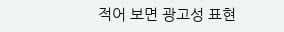적어 보면 광고성 표현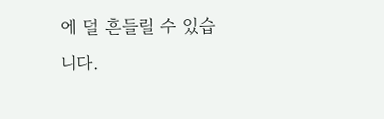에 덜 흔들릴 수 있습니다.